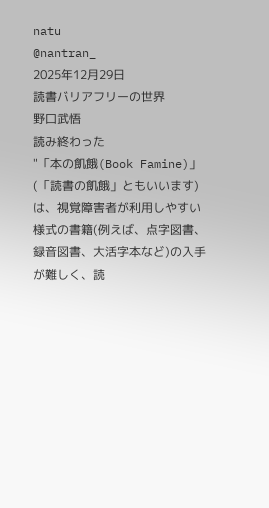natu
@nantran_
2025年12月29日
読書バリアフリーの世界
野口武悟
読み終わった
"「本の飢餓(Book Famine)」(「読書の飢餓」ともいいます)は、視覚障害者が利用しやすい様式の書籍(例えば、点字図書、録音図書、大活字本など)の入手が難しく、読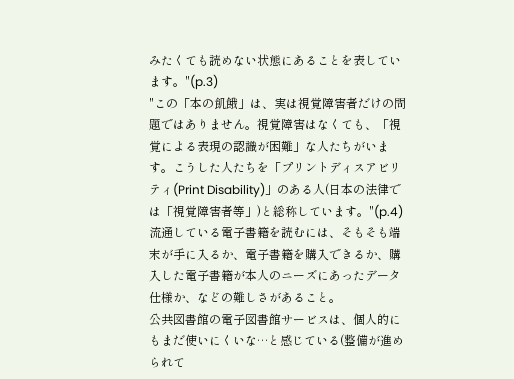みたくても読めない状態にあることを表しています。"(p.3)
"この「本の飢餓」は、実は視覚障害者だけの問題ではありません。視覚障害はなくても、「視覚による表現の認識が困難」な人たちがいます。こうした人たちを「プリントディスアビリティ(Print Disability)」のある人(日本の法律では「視覚障害者等」)と総称しています。"(p.4)
流通している電子書籍を読むには、そもそも端末が手に入るか、電子書籍を購入できるか、購入した電子書籍が本人のニーズにあったデータ仕様か、などの難しさがあること。
公共図書館の電子図書館サービスは、個人的にもまだ使いにくいな…と感じている(整備が進められて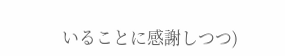いることに感謝しつつ)